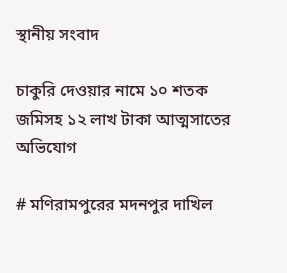স্থানীয় সংবাদ

চাকুরি দেওয়ার নামে ১০ শতক জমিসহ ১২ লাখ টাকা আত্মসাতের অভিযোগ

# মণিরামপুরের মদনপুর দাখিল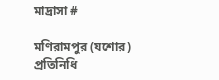মাদ্রাসা #

মণিরামপুর (যশোর) প্রতিনিধি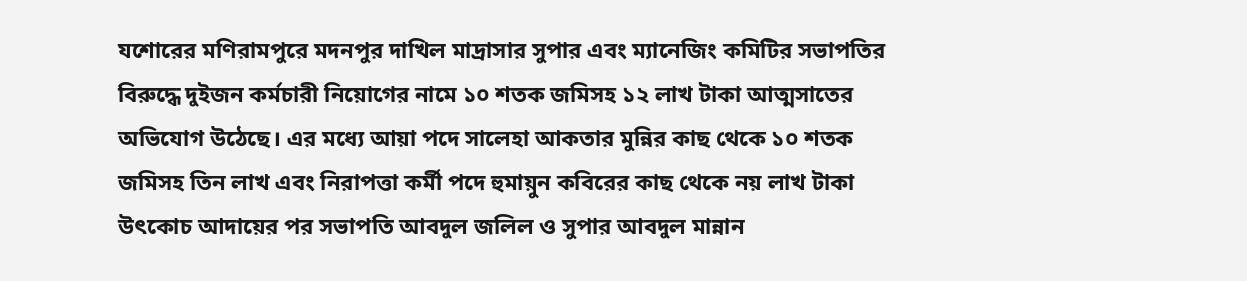যশোরের মণিরামপুরে মদনপুর দাখিল মাদ্রাসার সুপার এবং ম্যানেজিং কমিটির সভাপতির বিরুদ্ধে দুইজন কর্মচারী নিয়োগের নামে ১০ শতক জমিসহ ১২ লাখ টাকা আত্মসাতের অভিযোগ উঠেছে। এর মধ্যে আয়া পদে সালেহা আকতার মুন্নির কাছ থেকে ১০ শতক জমিসহ তিন লাখ এবং নিরাপত্তা কর্মী পদে হুমায়ুন কবিরের কাছ থেকে নয় লাখ টাকা উৎকোচ আদায়ের পর সভাপতি আবদুল জলিল ও সুপার আবদুল মান্নান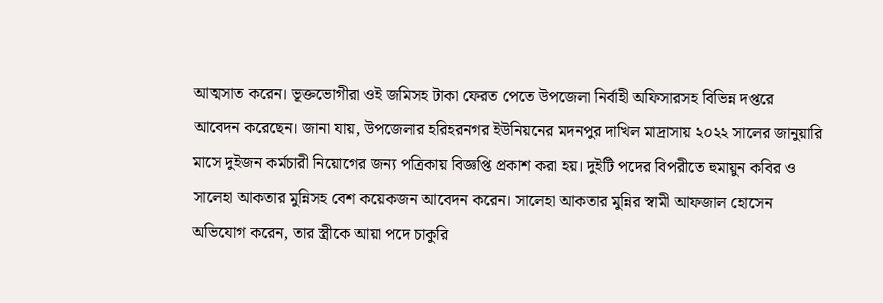আত্মসাত করেন। ভূক্তভোগীরা ওই জমিসহ টাকা ফেরত পেতে উপজেলা নির্বাহী অফিসারসহ বিভিন্ন দপ্তরে আবেদন করেছেন। জানা যায়, উপজেলার হরিহরনগর ইউনিয়নের মদনপুর দাখিল মাদ্রাসায় ২০২২ সালের জানুয়ারি মাসে দুইজন কর্মচারী নিয়োগের জন্য পত্রিকায় বিজ্ঞপ্তি প্রকাশ করা হয়। দুইটি পদের বিপরীতে হুমায়ুন কবির ও সালেহা আকতার মুন্নিসহ বেশ কয়েকজন আবেদন করেন। সালেহা আকতার মুন্নির স্বামী আফজাল হোসেন অভিযোগ করেন, তার স্ত্রীকে আয়া পদে চাকুরি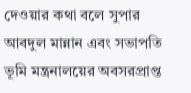দেওয়ার কথা বলে সুপার আবদুল মান্নান এবং সভাপতি ভূমি মন্ত্রনালয়ের অবসরপ্রাপ্ত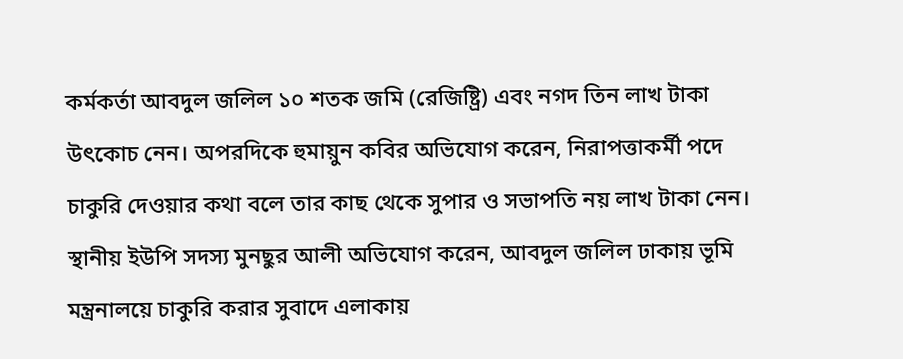কর্মকর্তা আবদুল জলিল ১০ শতক জমি (রেজিষ্ট্রি) এবং নগদ তিন লাখ টাকা উৎকোচ নেন। অপরদিকে হুমায়ুন কবির অভিযোগ করেন, নিরাপত্তাকর্মী পদে চাকুরি দেওয়ার কথা বলে তার কাছ থেকে সুপার ও সভাপতি নয় লাখ টাকা নেন। স্থানীয় ইউপি সদস্য মুনছুর আলী অভিযোগ করেন, আবদুল জলিল ঢাকায় ভূমি মন্ত্রনালয়ে চাকুরি করার সুবাদে এলাকায়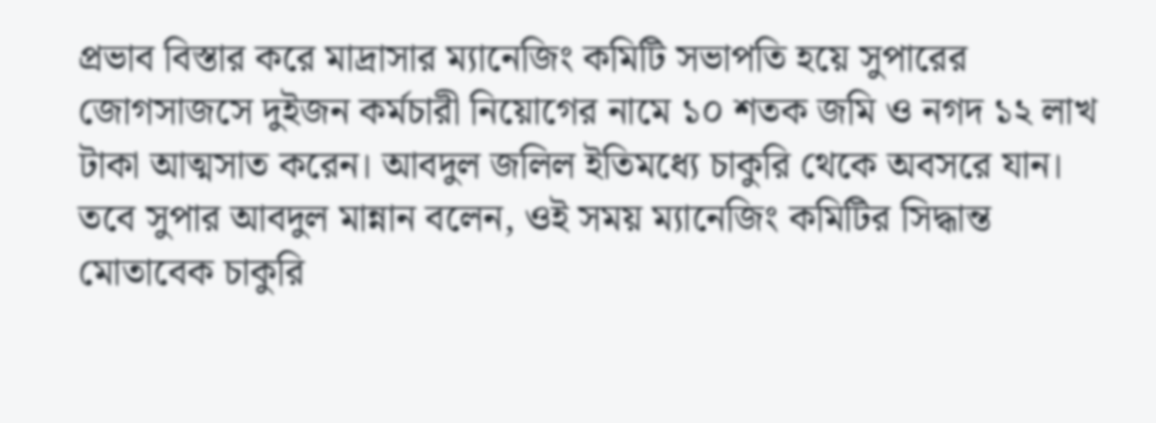প্রভাব বিস্তার করে মাদ্রাসার ম্যানেজিং কমিটি সভাপতি হয়ে সুপারের জোগসাজসে দুইজন কর্মচারী নিয়োগের নামে ১০ শতক জমি ও নগদ ১২ লাখ টাকা আত্মসাত করেন। আবদুল জলিল ইতিমধ্যে চাকুরি থেকে অবসরে যান। তবে সুপার আবদুল মান্নান বলেন, ওই সময় ম্যানেজিং কমিটির সিদ্ধান্ত মোতাবেক চাকুরি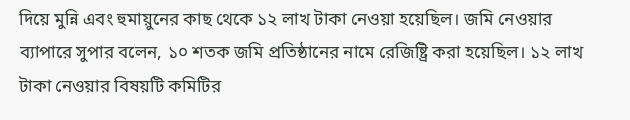দিয়ে মুন্নি এবং হুমায়ুনের কাছ থেকে ১২ লাখ টাকা নেওয়া হয়েছিল। জমি নেওয়ার ব্যাপারে সুপার বলেন, ১০ শতক জমি প্রতিষ্ঠানের নামে রেজিষ্ট্রি করা হয়েছিল। ১২ লাখ টাকা নেওয়ার বিষয়টি কমিটির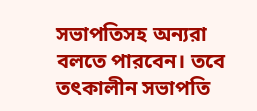সভাপতিসহ অন্যরা বলতে পারবেন। তবে তৎকালীন সভাপতি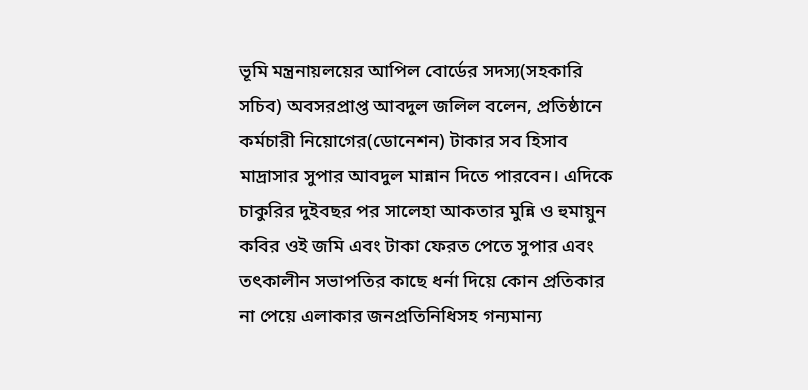ভূমি মন্ত্রনায়লয়ের আপিল বোর্ডের সদস্য(সহকারি সচিব) অবসরপ্রাপ্ত আবদুল জলিল বলেন, প্রতিষ্ঠানে কর্মচারী নিয়োগের(ডোনেশন) টাকার সব হিসাব মাদ্রাসার সুপার আবদুল মান্নান দিতে পারবেন। এদিকে চাকুরির দুইবছর পর সালেহা আকতার মুন্নি ও হুমায়ুন কবির ওই জমি এবং টাকা ফেরত পেতে সুপার এবং তৎকালীন সভাপতির কাছে ধর্না দিয়ে কোন প্রতিকার না পেয়ে এলাকার জনপ্রতিনিধিসহ গন্যমান্য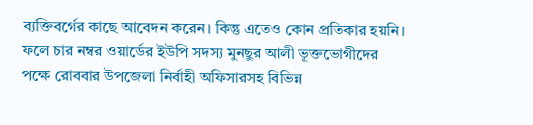ব্যক্তিবর্গের কাছে আবেদন করেন। কিন্তু এতেও কোন প্রতিকার হয়নি। ফলে চার নম্বর ওয়ার্ডের ইউপি সদস্য মুনছুর আলী ভূক্তভোগীদের পক্ষে রোববার উপজেলা নির্বাহী অফিসারসহ বিভিন্ন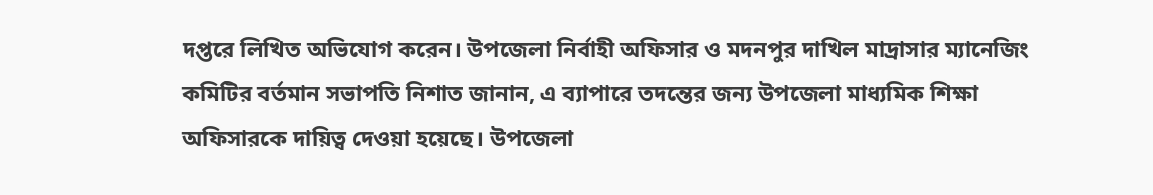দপ্তরে লিখিত অভিযোগ করেন। উপজেলা নির্বাহী অফিসার ও মদনপুর দাখিল মাদ্রাসার ম্যানেজিং কমিটির বর্তমান সভাপতি নিশাত জানান, এ ব্যাপারে তদন্তের জন্য উপজেলা মাধ্যমিক শিক্ষা অফিসারকে দায়িত্ব দেওয়া হয়েছে। উপজেলা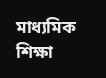মাধ্যমিক শিক্ষা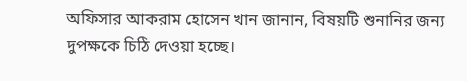অফিসার আকরাম হোসেন খান জানান, বিষয়টি শুনানির জন্য দুপক্ষকে চিঠি দেওয়া হচ্ছে।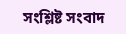সংশ্লিষ্ট সংবাদ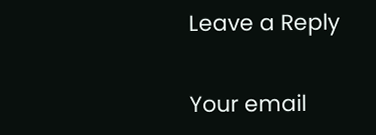Leave a Reply

Your email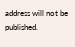address will not be published.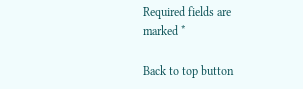Required fields are marked *

Back to top button